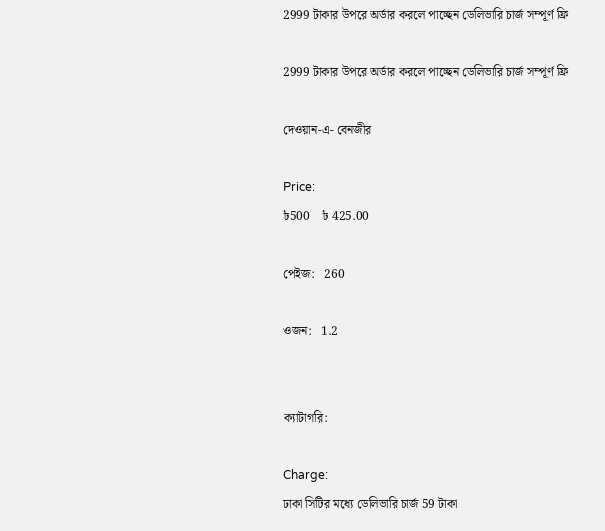2999 টাকার উপরে অর্ডার করলে পাচ্ছেন ডেলিভারি চার্জ সম্পূর্ণ ফ্রি

2999 টাকার উপরে অর্ডার করলে পাচ্ছেন ডেলিভারি চার্জ সম্পূর্ণ ফ্রি

দেওয়ান-এ- বেনজীর

Price:
৳500    ৳ 425.00

পেইজ:   260

ওজন:   1.2


ক্যাটাগরি:

Charge:
ঢাকা সিটির মধ্যে ডেলিভারি চার্জ 59 টাকা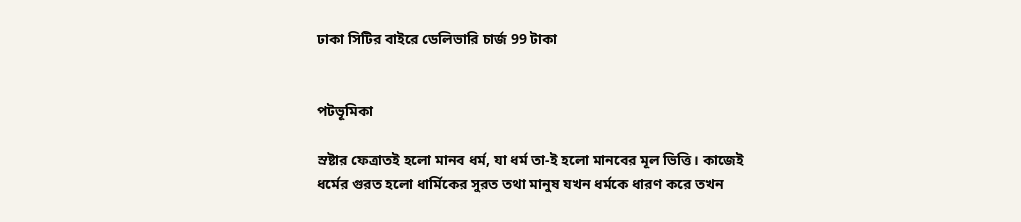ঢাকা সিটির বাইরে ডেলিভারি চার্জ 99 টাকা


পটভূমিকা

স্রষ্টার ফেত্রাতই হলো মানব ধর্ম, যা ধর্ম তা-ই হলো মানবের মূল ভিত্তি। কাজেই ধর্মের গুরত হলো ধার্মিকের সুরত তথা মানুষ যখন ধর্মকে ধারণ করে তখন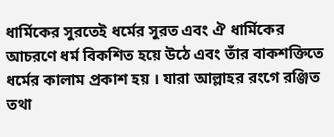ধার্মিকের সুরতেই ধর্মের সুরত এবং ঐ ধার্মিকের আচরণে ধর্ম বিকশিত হয়ে উঠে এবং তাঁর বাকশক্তিতে ধর্মের কালাম প্রকাশ হয় । যারা আল্লাহর রংগে রঞ্জিত তথা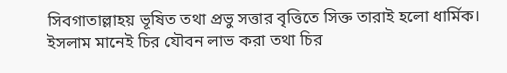সিবগাতাল্লাহয় ভূষিত তথা প্রভু সত্তার বৃত্তিতে সিক্ত তারাই হলো ধার্মিক। ইসলাম মানেই চির যৌবন লাভ করা তথা চির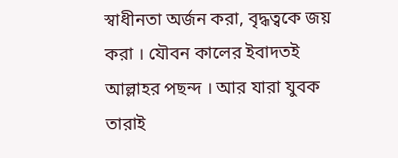স্বাধীনতা অর্জন করা, বৃদ্ধত্বকে জয় করা । যৌবন কালের ইবাদতই আল্লাহর পছন্দ । আর যারা যুবক তারাই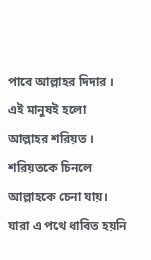পাবে আল্লাহর দিদার । এই মানুষই হলো আল্লাহর শরিয়ত । শরিয়তকে চিনলে আল্লাহকে চেনা যায়। যারা এ পথে ধাবিত হয়নি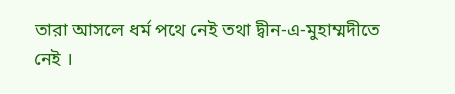তারা আসলে ধর্ম পথে নেই তথা দ্বীন-এ-মুহাম্মদীতে নেই ।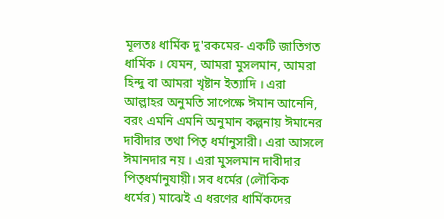মূলতঃ ধার্মিক দু'রকমের- একটি জাতিগত ধার্মিক । যেমন, আমরা মুসলমান, আমরা হিন্দু বা আমরা খৃষ্টান ইত্যাদি । এরা আল্লাহর অনুমতি সাপেক্ষে ঈমান আনেনি, বরং এমনি এমনি অনুমান কল্পনায় ঈমানের দাবীদার তথা পিতৃ ধর্মানুসারী। এরা আসলে ঈমানদার নয় । এরা মুসলমান দাবীদার পিতৃধর্মানুযায়ী। সব ধর্মের (লৌকিক ধর্মের) মাঝেই এ ধরণের ধার্মিকদের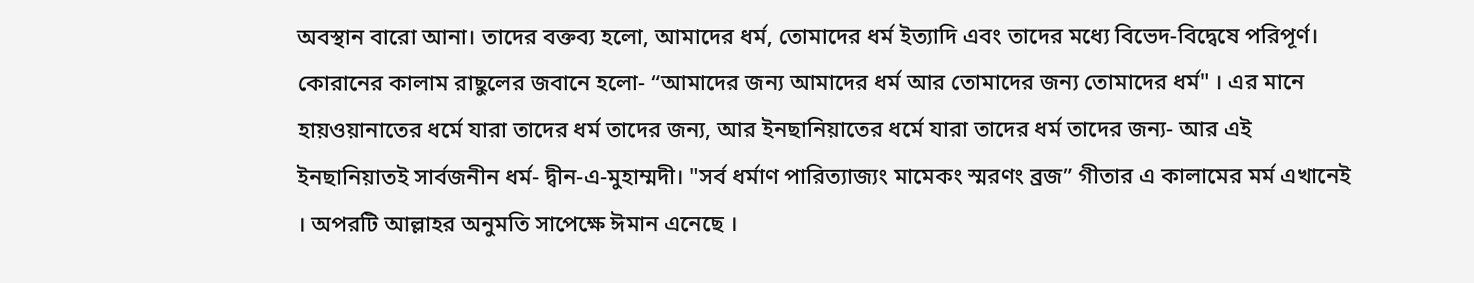অবস্থান বারো আনা। তাদের বক্তব্য হলো, আমাদের ধর্ম, তোমাদের ধর্ম ইত্যাদি এবং তাদের মধ্যে বিভেদ-বিদ্বেষে পরিপূর্ণ। কোরানের কালাম রাছুলের জবানে হলো- “আমাদের জন্য আমাদের ধর্ম আর তোমাদের জন্য তোমাদের ধর্ম" । এর মানে হায়ওয়ানাতের ধর্মে যারা তাদের ধর্ম তাদের জন্য, আর ইনছানিয়াতের ধর্মে যারা তাদের ধর্ম তাদের জন্য- আর এই ইনছানিয়াতই সার্বজনীন ধর্ম- দ্বীন-এ-মুহাম্মদী। "সর্ব ধর্মাণ পারিত্যাজ্যং মামেকং স্মরণং ব্রজ” গীতার এ কালামের মর্ম এখানেই । অপরটি আল্লাহর অনুমতি সাপেক্ষে ঈমান এনেছে ।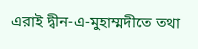এরাই দ্বীন-এ-মুহাম্মদীতে তথা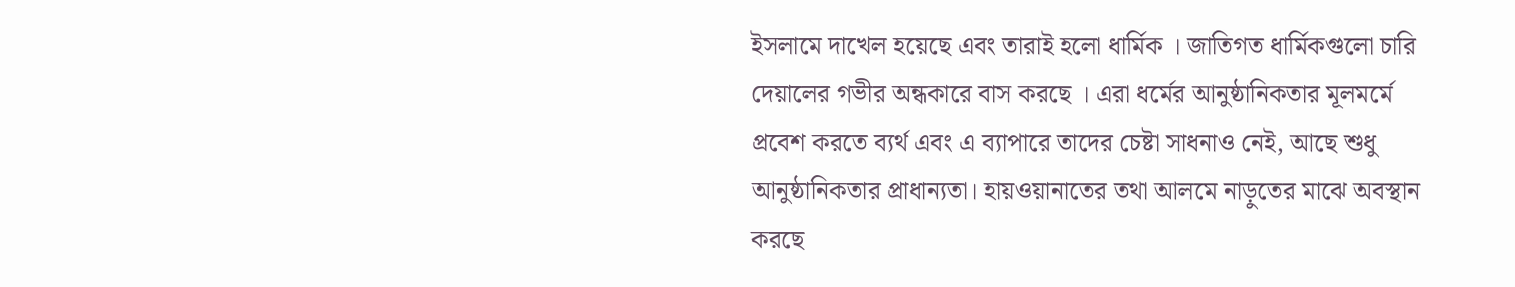ইসলামে দাখেল হয়েছে এবং তারাই হলো ধার্মিক । জাতিগত ধার্মিকগুলো চারি দেয়ালের গভীর অন্ধকারে বাস করছে । এরা ধর্মের আনুষ্ঠানিকতার মূলমর্মে প্রবেশ করতে ব্যর্থ এবং এ ব্যাপারে তাদের চেষ্টা সাধনাও নেই, আছে শুধু আনুষ্ঠানিকতার প্রাধান্যতা। হায়ওয়ানাতের তথা আলমে নাড়ুতের মাঝে অবস্থান করছে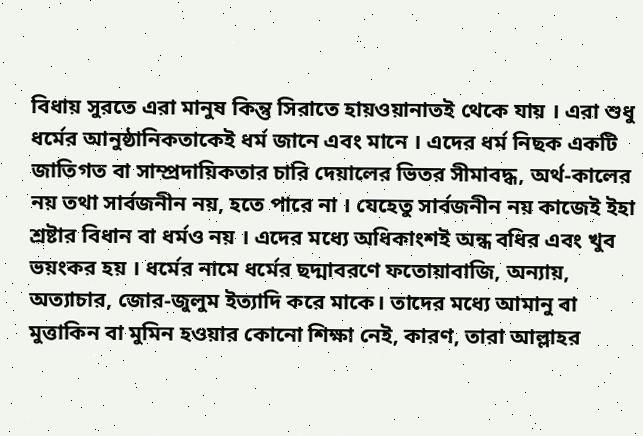বিধায় সুরতে এরা মানুষ কিন্তু সিরাতে হায়ওয়ানাতই থেকে যায় । এরা শুধু ধর্মের আনুষ্ঠানিকতাকেই ধর্ম জানে এবং মানে । এদের ধর্ম নিছক একটি জাতিগত বা সাম্প্রদায়িকতার চারি দেয়ালের ভিতর সীমাবদ্ধ, অর্থ-কালের নয় তথা সার্বজনীন নয়, হতে পারে না । যেহেতু সার্বজনীন নয় কাজেই ইহা শ্রষ্টার বিধান বা ধর্মও নয় । এদের মধ্যে অধিকাংশই অন্ধ বধির এবং খুব ভয়ংকর হয় । ধর্মের নামে ধর্মের ছদ্মাবরণে ফতোয়াবাজি, অন্যায়, অত্যাচার, জোর-জুলুম ইত্যাদি করে মাকে। তাদের মধ্যে আমানু বা মুত্তাকিন বা মুমিন হওয়ার কোনো শিক্ষা নেই, কারণ, তারা আল্লাহর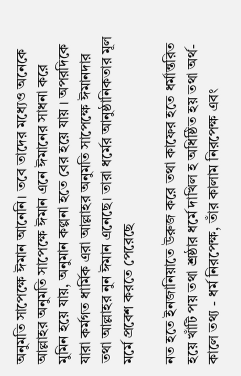অনুমতি সাপেক্ষে ঈমান আনেনি। তবে তাদের মধ্যেও অনেকে আল্লাহর অনুমতি সাপেক্ষে ঈমান এনে ঈমানের সাধনা করে মুমিন হয়ে যায়, অনুমান কল্পনা হতে বের হয়ে যায় । অপরদিকে যারা কর্মগত ধার্মিক এরা আল্লাহর অনুমতি সাপেক্ষে ঈমানদার তথা আল্লাহর নুন ঈমান এনেছে। তারা ধর্মের আনুষ্ঠানিকতার মূল মর্মে প্রবেশ করতে পেরেছে

নত হতে ইনজানিয়াতে উরুজ করে তথা কাফের হতে ধর্মান্তরিত হয়ে খাঁটি পয় তথা শ্রষ্ঠার ধর্মে দাখিল হ অধিষ্ঠিত হয় তথা অর্থ-কালে তথ্য - ধর্ম নিরপেক্ষ, তাঁর কালাম নিরপেক্ষ এবং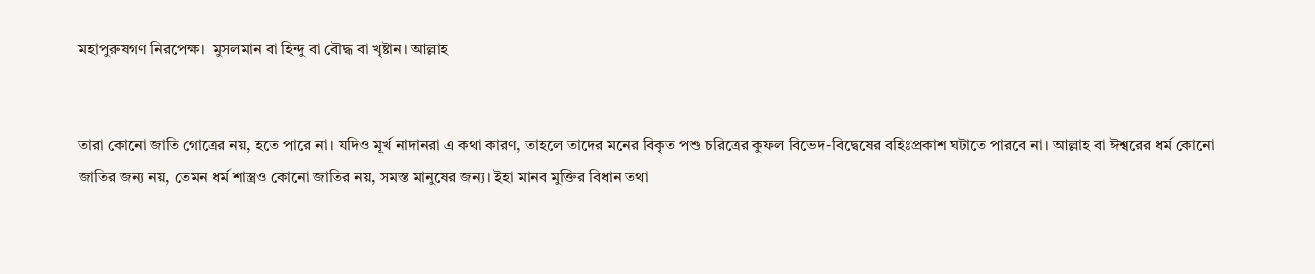মহাপুরুষগণ নিরপেক্ষ।  মুসলমান বা হিন্দু বা বৌদ্ধ বা খৃষ্টান। আল্লাহ


তারা কোনো জাতি গোত্রের নয়, হতে পারে না। যদিও মূর্খ নাদানরা এ কথা কারণ, তাহলে তাদের মনের বিকৃত পশু চরিত্রের কুফল বিভেদ-বিদ্বেষের বহিঃপ্রকাশ ঘটাতে পারবে না। আল্লাহ বা ঈশ্বরের ধর্ম কোনো জাতির জন্য নয়, তেমন ধর্ম শাস্ত্রও কোনো জাতির নয়, সমস্ত মানুষের জন্য। ইহা মানব মুক্তির বিধান তথা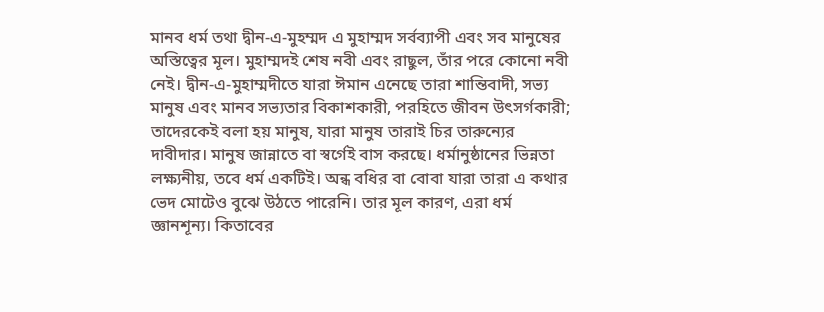মানব ধর্ম তথা দ্বীন-এ-মুহম্মদ এ মুহাম্মদ সর্বব্যাপী এবং সব মানুষের অস্তিত্বের মূল। মুহাম্মদই শেষ নবী এবং রাছুল, তাঁর পরে কোনো নবী নেই। দ্বীন-এ-মুহাম্মদীতে যারা ঈমান এনেছে তারা শান্তিবাদী, সভ্য মানুষ এবং মানব সভ্যতার বিকাশকারী, পরহিতে জীবন উৎসর্গকারী; তাদেরকেই বলা হয় মানুষ, যারা মানুষ তারাই চির তারুন্যের দাবীদার। মানুষ জান্নাতে বা স্বর্গেই বাস করছে। ধর্মানুষ্ঠানের ভিন্নতা লক্ষ্যনীয়, তবে ধর্ম একটিই। অন্ধ বধির বা বোবা যারা তারা এ কথার ভেদ মোটেও বুঝে উঠতে পারেনি। তার মূল কারণ, এরা ধর্ম জ্ঞানশূন্য। কিতাবের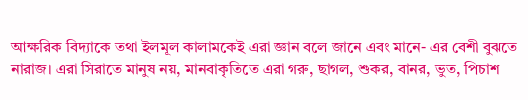আক্ষরিক বিদ্যাকে তথা ইলমূল কালামকেই এরা জ্ঞান বলে জানে এবং মানে- এর বেশী বুঝতে নারাজ। এরা সিরাতে মানুষ নয়, মানবাকৃতিতে এরা গরু, ছাগল, শুকর, বানর, ভুত, পিচাশ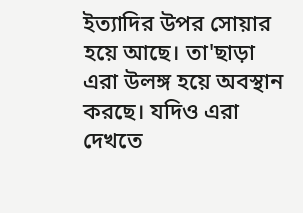ইত্যাদির উপর সোয়ার হয়ে আছে। তা'ছাড়া এরা উলঙ্গ হয়ে অবস্থান করছে। যদিও এরা দেখতে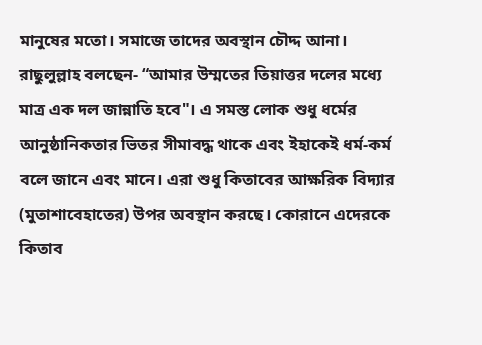মানুষের মতো। সমাজে তাদের অবস্থান চৌদ্দ আনা। রাছুলুল্লাহ বলছেন- “আমার উম্মতের তিয়াত্তর দলের মধ্যে মাত্র এক দল জান্নাতি হবে"। এ সমস্ত লোক শুধু ধর্মের আনুষ্ঠানিকতার ভিতর সীমাবদ্ধ থাকে এবং ইহাকেই ধর্ম-কর্ম বলে জানে এবং মানে। এরা শুধু কিতাবের আক্ষরিক বিদ্যার (মুতাশাবেহাতের) উপর অবস্থান করছে। কোরানে এদেরকে কিতাব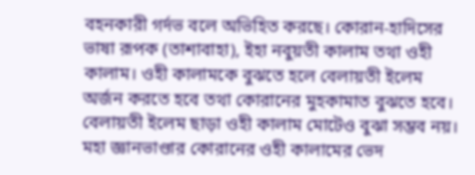বহনকারী গর্দভ বলে অভিহিত করছে। কোরান-হাদিসের ভাষা রূপক (তাশাবাহা), ইহা নবুয়তী কালাম তথা ওহী কালাম। ওহী কালামকে বুঝতে হলে বেলায়তী ইলেম অর্জন করতে হবে তথা কোরানের মুহকামাত বুঝতে হবে। বেলায়তী ইলেম ছাড়া ওহী কালাম মোটেও বুঝা সম্ভব নয়। মহা জ্ঞানভাণ্ডার কোরানের ওহী কালামের ভেদ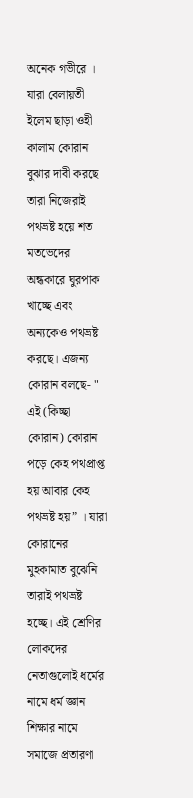অনেক গভীরে । যারা বেলায়তী ইলেম ছাড়া ওহী কালাম কোরান বুঝার দাবী করছে তারা নিজেরাই পথভ্রষ্ট হয়ে শত মতভেদের অন্ধকারে ঘুরপাক খাচ্ছে এবং অন্যকেও পথভ্রষ্ট করছে। এজন্য কোরান বলছে- " এই (কিচ্ছা কোরান) কোরান পড়ে কেহ পথপ্রাপ্ত হয় আবার কেহ পথভ্রষ্ট হয়” । যারা কোরানের মুহকামাত বুঝেনি তারাই পথভ্রষ্ট হচ্ছে। এই শ্রেণির লোকদের নেতাগুলোই ধর্মের নামে ধর্ম জ্ঞান শিক্ষার নামে সমাজে প্রতারণা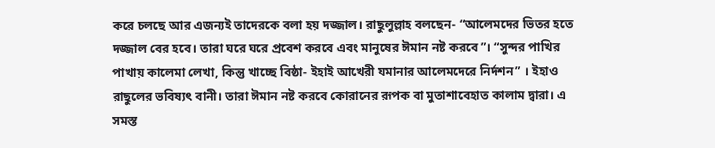করে চলছে আর এজন্যই তাদেরকে বলা হয় দজ্জাল। রাছুলুল্লাহ বলছেন- “আলেমদের ভিতর হতে দজ্জাল বের হবে। তারা ঘরে ঘরে প্রবেশ করবে এবং মানুষের ঈমান নষ্ট করবে”। “সুন্দর পাখির পাখায় কালেমা লেখা, কিন্তু খাচ্ছে বিষ্ঠা- ইহাই আখেরী যমানার আলেমদেরে নির্দশন” । ইহাও রাছুলের ভবিষ্যৎ বানী। তারা ঈমান নষ্ট করবে কোরানের রূপক বা মুতাশাবেহাত কালাম দ্বারা। এ সমস্ত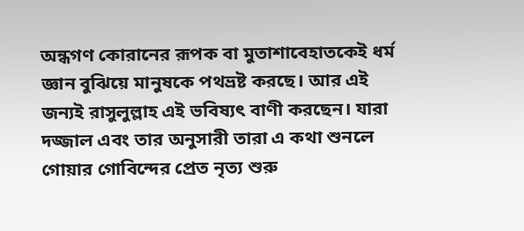অন্ধগণ কোরানের রূপক বা মুতাশাবেহাতকেই ধর্ম জ্ঞান বুঝিয়ে মানুষকে পথভ্রষ্ট করছে। আর এই জন্যই রাসুলুল্লাহ এই ভবিষ্যৎ বাণী করছেন। যারা দজ্জাল এবং তার অনুসারী তারা এ কথা শুনলে গোয়ার গোবিন্দের প্রেত নৃত্য শুরু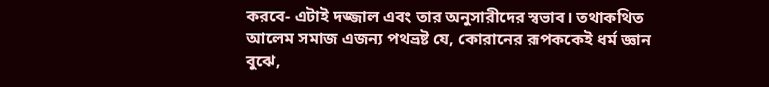করবে- এটাই দজ্জাল এবং তার অনুসারীদের স্বভাব। তথাকথিত আলেম সমাজ এজন্য পথভ্রষ্ট যে, কোরানের রূপককেই ধর্ম জ্ঞান বুঝে,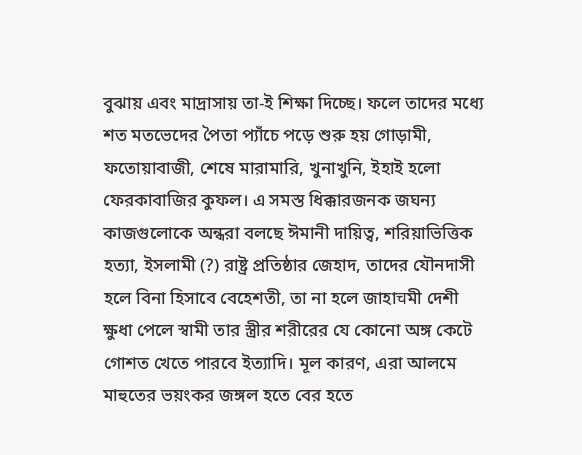বুঝায় এবং মাদ্রাসায় তা-ই শিক্ষা দিচ্ছে। ফলে তাদের মধ্যে শত মতভেদের পৈতা প্যাঁচে পড়ে শুরু হয় গোড়ামী, ফতোয়াবাজী, শেষে মারামারি, খুনাখুনি, ইহাই হলো ফেরকাবাজির কুফল। এ সমস্ত ধিক্কারজনক জঘন্য কাজগুলোকে অন্ধরা বলছে ঈমানী দায়িত্ব, শরিয়াভিত্তিক হত্যা, ইসলামী (?) রাষ্ট্র প্রতিষ্ঠার জেহাদ, তাদের যৌনদাসী হলে বিনা হিসাবে বেহেশতী, তা না হলে জাহাचমী দেশী ক্ষুধা পেলে স্বামী তার স্ত্রীর শরীরের যে কোনো অঙ্গ কেটে গোশত খেতে পারবে ইত্যাদি। মূল কারণ, এরা আলমে মাহুতের ভয়ংকর জঙ্গল হতে বের হতে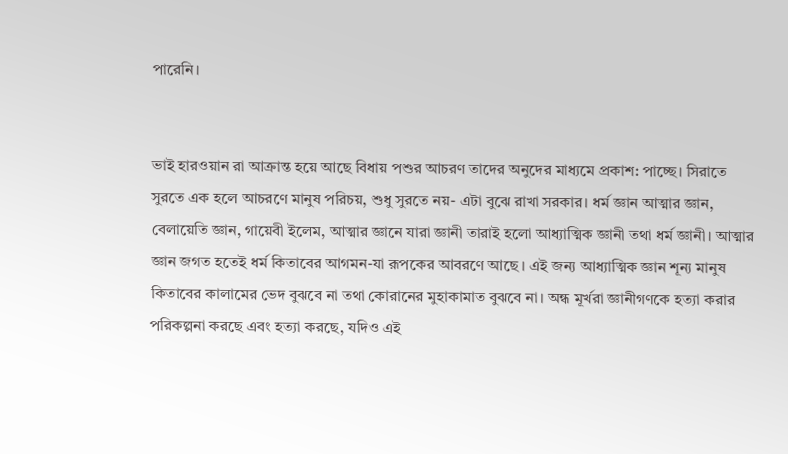পারেনি।


ভাই হারওয়ান রা আক্রান্ত হয়ে আছে বিধায় পশুর আচরণ তাদের অনুদের মাধ্যমে প্রকাশ: পাচ্ছে। সিরাতে সুরতে এক হলে আচরণে মানুষ পরিচয়, শুধু সুরতে নয়- এটা বুঝে রাখা সরকার। ধর্ম জ্ঞান আত্মার জ্ঞান, বেলায়েতি জ্ঞান, গায়েবী ইলেম, আত্মার জ্ঞানে যারা জ্ঞানী তারাই হলো আধ্যাত্মিক জ্ঞানী তথা ধর্ম জ্ঞানী। আত্মার জ্ঞান জগত হতেই ধর্ম কিতাবের আগমন-যা রূপকের আবরণে আছে । এই জন্য আধ্যাত্মিক জ্ঞান শূন্য মানুষ কিতাবের কালামের ভেদ বুঝবে না তথা কোরানের মুহাকামাত বুঝবে না। অন্ধ মূর্খরা জ্ঞানীগণকে হত্যা করার পরিকল্পনা করছে এবং হত্যা করছে, যদিও এই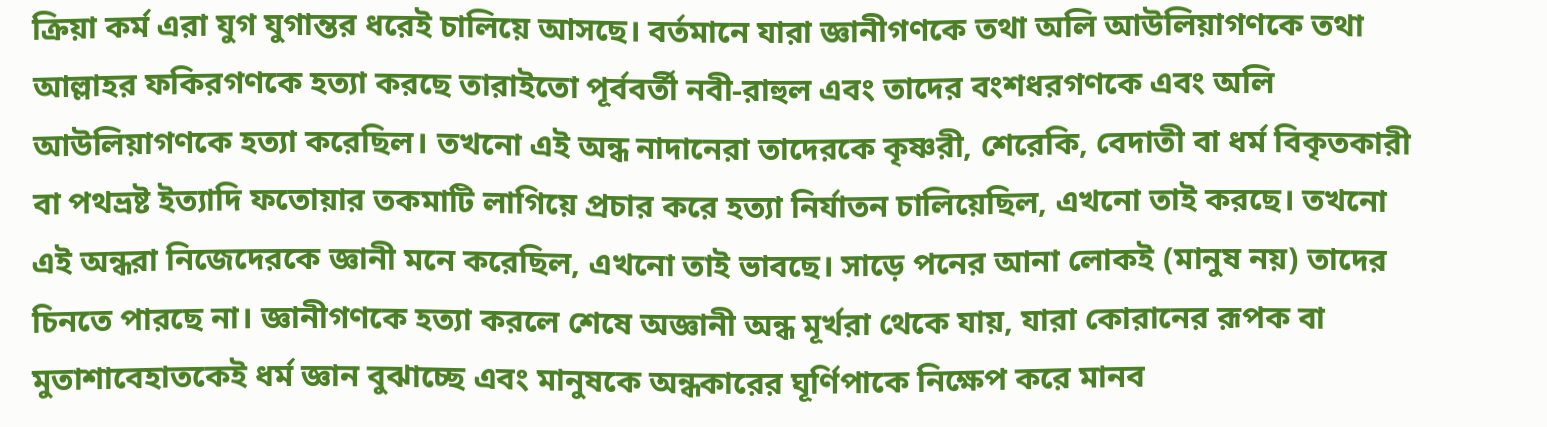ক্রিয়া কর্ম এরা যুগ যুগান্তর ধরেই চালিয়ে আসছে। বর্তমানে যারা জ্ঞানীগণকে তথা অলি আউলিয়াগণকে তথা আল্লাহর ফকিরগণকে হত্যা করছে তারাইতো পূর্ববর্তী নবী-রাহুল এবং তাদের বংশধরগণকে এবং অলি আউলিয়াগণকে হত্যা করেছিল। তখনো এই অন্ধ নাদানেরা তাদেরকে কৃষ্ণরী, শেরেকি, বেদাতী বা ধর্ম বিকৃতকারী বা পথভ্রষ্ট ইত্যাদি ফতোয়ার তকমাটি লাগিয়ে প্রচার করে হত্যা নির্যাতন চালিয়েছিল, এখনো তাই করছে। তখনো এই অন্ধরা নিজেদেরকে জ্ঞানী মনে করেছিল, এখনো তাই ভাবছে। সাড়ে পনের আনা লোকই (মানুষ নয়) তাদের চিনতে পারছে না। জ্ঞানীগণকে হত্যা করলে শেষে অজ্ঞানী অন্ধ মূর্খরা থেকে যায়, যারা কোরানের রূপক বা মুতাশাবেহাতকেই ধর্ম জ্ঞান বুঝাচ্ছে এবং মানুষকে অন্ধকারের ঘূর্ণিপাকে নিক্ষেপ করে মানব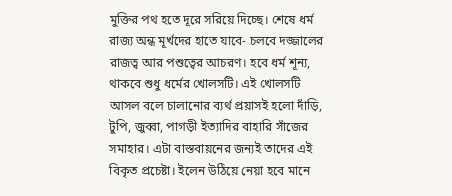মুক্তির পথ হতে দূরে সরিয়ে দিচ্ছে। শেষে ধর্ম রাজ্য অন্ধ মূর্খদের হাতে যাবে- চলবে দজ্জালের রাজত্ব আর পশুত্বের আচরণ। হবে ধর্ম শূন্য, থাকবে শুধু ধর্মের খোলসটি। এই খোলসটি আসল বলে চালানোর ব্যর্থ প্রয়াসই হলো দাঁড়ি, টুপি, জুব্বা, পাগড়ী ইত্যাদির বাহারি সাঁজের সমাহার। এটা বাস্তবায়নের জন্যই তাদের এই বিকৃত প্রচেষ্টা। ইলেন উঠিয়ে নেয়া হবে মানে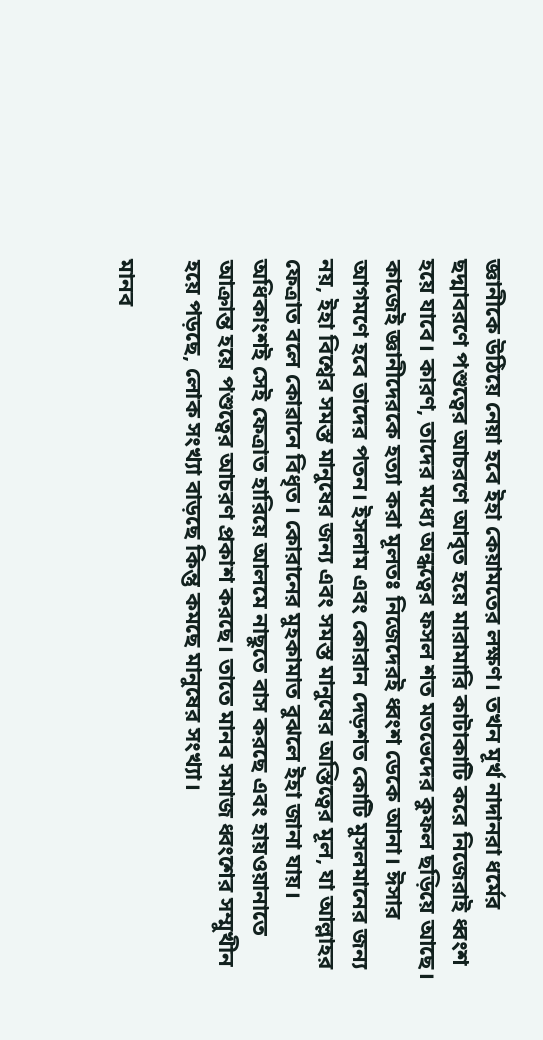জ্ঞানীকে উঠিয়ে নেয়া হবে ইহা কেয়ামতের লক্ষণ। তখন মূর্খ নাদানরা ধর্মের ছদ্মাবরণে পশুত্বের আচরণে আবৃত হয়ে মারামারি কাটাকাটি করে নিজেরাই ধ্বংশ হয়ে যাবে। কারণ, তাদের মধ্যে অন্ধত্বের ফসল শত মতভেদের কুফল ছড়িয়ে আছে। কাজেই জ্ঞানীদেরকে হত্যা করা মূলতঃ নিজেদেরই ধ্বংশ ডেকে আনা। ঈসার আগমণে হবে তাদের পতন। ইসলাম এবং কোরান দেড়শত কোটি মুসলমানের জন্য নয়, ইহা বিশ্বের সমস্ত মানুষের জন্য এবং সমস্ত মানুষের অস্তিত্বের মূল, যা আল্লাহর ফেত্ৰাত বলে কোৱানে বিধৃত। কোরানের মুহকামাত বুঝলে ইহা জানা যায়। অধিকাংশই সেই ফেত্রাত হারিয়ে আলমে নাছুতে বাস করছে এবং হায়ওয়ানাতে আক্রান্ত হয়ে পশুত্বের আচরণ প্রকাশ করছে। তাতে মানব সমাজ ধ্বংশের সম্মুখীন হয়ে পড়ছে, লোক সংখ্যা বাড়ছে কিন্তু কমছে মানুষের সংখ্যা।

মানব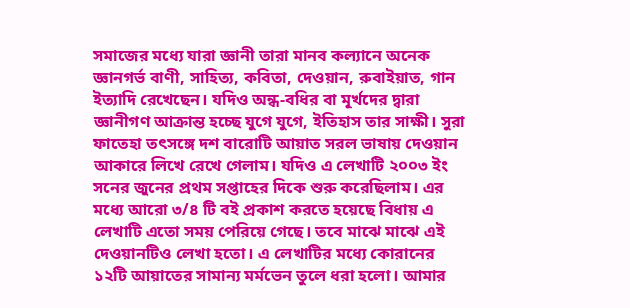সমাজের মধ্যে যারা জ্ঞানী তারা মানব কল্যানে অনেক জ্ঞানগর্ভ বাণী, সাহিত্য, কবিতা, দেওয়ান, রুবাইয়াত, গান ইত্যাদি রেখেছেন। যদিও অন্ধ-বধির বা মূর্খদের দ্বারা জ্ঞানীগণ আক্রান্ত হচ্ছে যুগে যুগে, ইতিহাস তার সাক্ষী। সুরা ফাতেহা তৎসঙ্গে দশ বারোটি আয়াত সরল ভাষায় দেওয়ান আকারে লিখে রেখে গেলাম। যদিও এ লেখাটি ২০০৩ ইং সনের জুনের প্রথম সপ্তাহের দিকে শুরু করেছিলাম। এর মধ্যে আরো ৩/৪ টি বই প্রকাশ করতে হয়েছে বিধায় এ লেখাটি এতো সময় পেরিয়ে গেছে। তবে মাঝে মাঝে এই দেওয়ানটিও লেখা হতো। এ লেখাটির মধ্যে কোরানের ১২টি আয়াতের সামান্য মর্মভেন তুলে ধরা হলো। আমার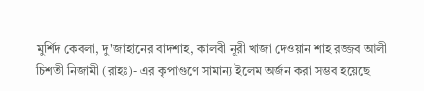মুর্শিদ কেবলা, দু'জাহানের বাদশাহ, কালবী নূরী খাজা দেওয়ান শাহ রজ্জব আলী চিশতী নিজামী (রাহঃ)- এর কৃপাগুণে সামান্য ইলেম অর্জন করা সম্ভব হয়েছে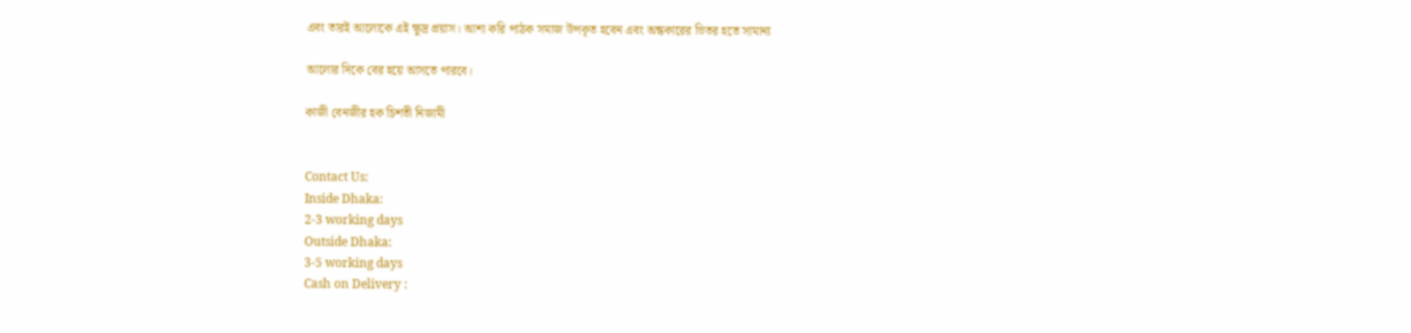এবং তারই আলোকে এই ক্ষুদ্র প্রয়াস। আশা করি পাঠক সমাজ উপকৃত হবেন এবং অন্ধকারের ভিতর হতে সামান্য

আলোর দিকে বের হয়ে আসতে পারবে।

কাজী বেনজীর হক চিশতী নিজামী


Contact Us:
Inside Dhaka:
2-3 working days
Outside Dhaka:
3-5 working days
Cash on Delivery :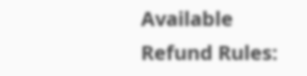Available
Refund Rules: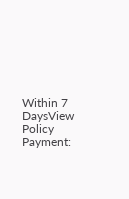Within 7 DaysView Policy
Payment: